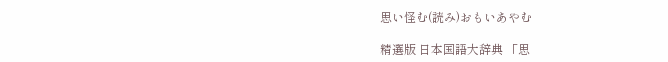思い怪む(読み)おもいあやむ

精選版 日本国語大辞典 「思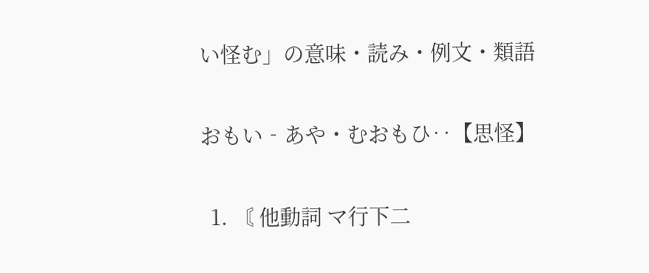い怪む」の意味・読み・例文・類語

おもい‐あや・むおもひ‥【思怪】

  1. 〘 他動詞 マ行下二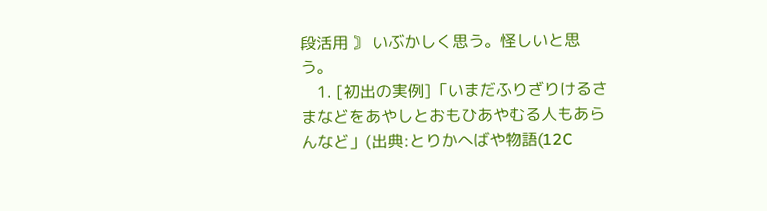段活用 〙 いぶかしく思う。怪しいと思う。
    1. [初出の実例]「いまだふりざりけるさまなどをあやしとおもひあやむる人もあらんなど」(出典:とりかへばや物語(12C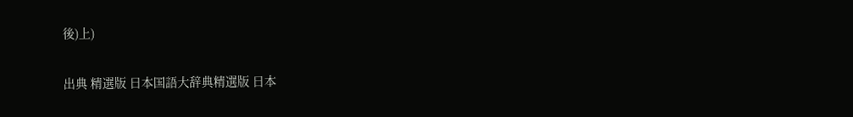後)上)

出典 精選版 日本国語大辞典精選版 日本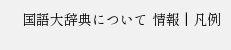国語大辞典について 情報 | 凡例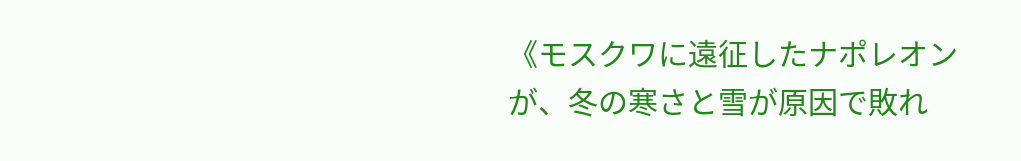《モスクワに遠征したナポレオンが、冬の寒さと雪が原因で敗れ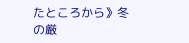たところから》冬の厳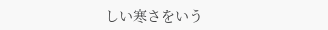しい寒さをいう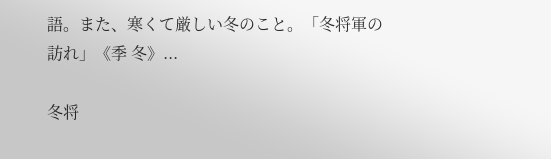語。また、寒くて厳しい冬のこと。「冬将軍の訪れ」《季 冬》...

冬将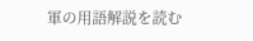軍の用語解説を読む